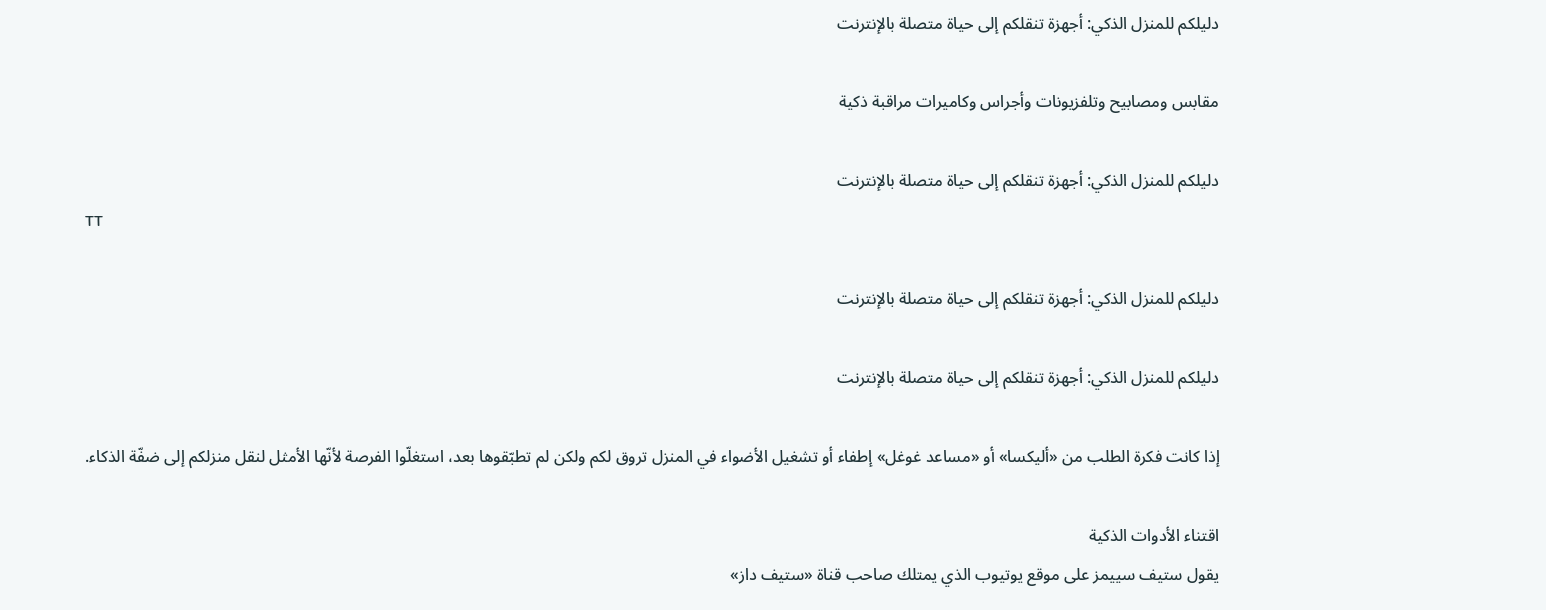دليلكم للمنزل الذكي: أجهزة تنقلكم إلى حياة متصلة بالإنترنت

مقابس ومصابيح وتلفزيونات وأجراس وكاميرات مراقبة ذكية

دليلكم للمنزل الذكي: أجهزة تنقلكم إلى حياة متصلة بالإنترنت
TT

دليلكم للمنزل الذكي: أجهزة تنقلكم إلى حياة متصلة بالإنترنت

دليلكم للمنزل الذكي: أجهزة تنقلكم إلى حياة متصلة بالإنترنت

إذا كانت فكرة الطلب من «أليكسا» أو «مساعد غوغل» إطفاء أو تشغيل الأضواء في المنزل تروق لكم ولكن لم تطبّقوها بعد، استغلّوا الفرصة لأنّها الأمثل لنقل منزلكم إلى ضفّة الذكاء.

اقتناء الأدوات الذكية
يقول ستيف سييمز على موقع يوتيوب الذي يمتلك صاحب قناة «ستيف داز»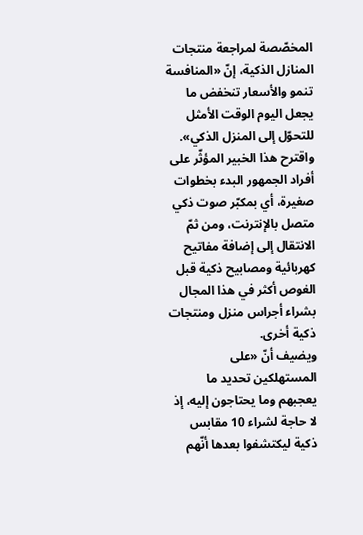المخصّصة لمراجعة منتجات المنازل الذكية، إنّ «المنافسة تنمو والأسعار تنخفض ما يجعل اليوم الوقت الأمثل للتحوّل إلى المنزل الذكي».
واقترح هذا الخبير المؤثّر على أفراد الجمهور البدء بخطوات صغيرة، أي بمكبّر صوت ذكي متصل بالإنترنت، ومن ثمّ الانتقال إلى إضافة مفاتيح كهربائية ومصابيح ذكية قبل الغوص أكثر في هذا المجال بشراء أجراس منزل ومنتجات ذكية أخرى.
ويضيف أنّ «على المستهلكين تحديد ما يعجبهم وما يحتاجون إليه، إذ لا حاجة لشراء 10 مقابس ذكية ليكتشفوا بعدها أنّهم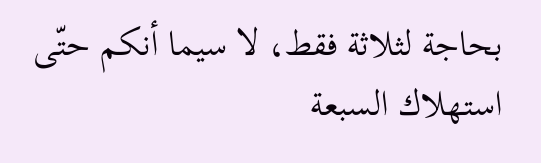بحاجة لثلاثة فقط، لا سيما أنكم حتّى استهلاك السبعة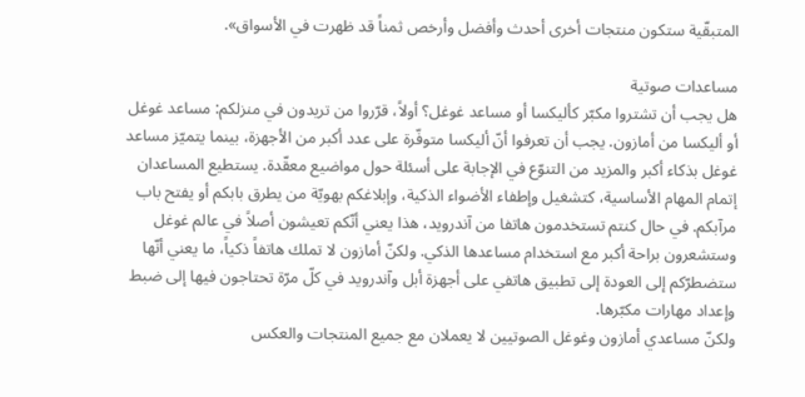المتبقّية ستكون منتجات أخرى أحدث وأفضل وأرخص ثمناً قد ظهرت في الأسواق».

مساعدات صوتية
هل يجب أن تشتروا مكبّر كأليكسا أو مساعد غوغل؟ أولاً، قرّروا من تريدون في منزلكم: مساعد غوغل أو أليكسا من أمازون. يجب أن تعرفوا أنّ أليكسا متوفّرة على عدد أكبر من الأجهزة، بينما يتميّز مساعد غوغل بذكاء أكبر والمزيد من التنوّع في الإجابة على أسئلة حول مواضيع معقّدة. يستطيع المساعدان إتمام المهام الأساسية، كتشغيل وإطفاء الأضواء الذكية، وإبلاغكم بهويّة من يطرق بابكم أو يفتح باب مرآبكم. في حال كنتم تستخدمون هاتفا من آندرويد، هذا يعني أنّكم تعيشون أصلاً في عالم غوغل وستشعرون براحة أكبر مع استخدام مساعدها الذكي. ولكنّ أمازون لا تملك هاتفاً ذكياً، ما يعني أنّها ستضطرّكم إلى العودة إلى تطبيق هاتفي على أجهزة أبل وآندرويد في كلّ مرّة تحتاجون فيها إلى ضبط وإعداد مهارات مكبّرها.
ولكنّ مساعدي أمازون وغوغل الصوتيين لا يعملان مع جميع المنتجات والعكس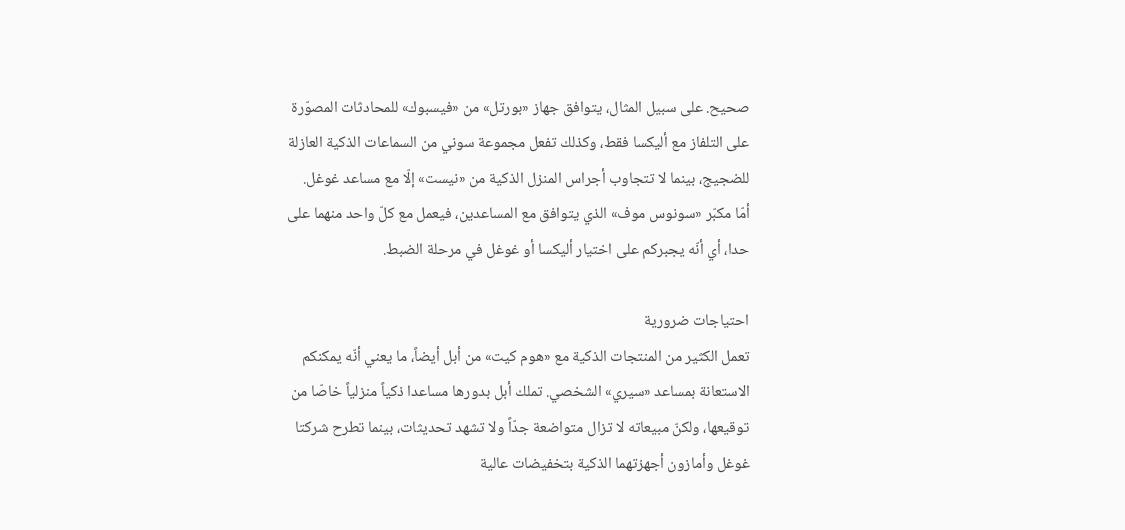صحيح. على سبيل المثال، يتوافق جهاز «بورتل» من «فيسبوك» للمحادثات المصوّرة على التلفاز مع أليكسا فقط، وكذلك تفعل مجموعة سوني من السماعات الذكية العازلة للضجيج، بينما لا تتجاوب أجراس المنزل الذكية من «نيست» إلّا مع مساعد غوغل.
أمّا مكبّر «سونوس موف» الذي يتوافق مع المساعدين، فيعمل مع كلّ واحد منهما على حدا، أي أنّه يجبركم على اختيار أليكسا أو غوغل في مرحلة الضبط.

احتياجات ضرورية
تعمل الكثير من المنتجات الذكية مع «هوم كيت» من أبل أيضاً، ما يعني أنّه يمكنكم الاستعانة بمساعد «سيري» الشخصي. تملك أبل بدورها مساعدا ذكياً منزلياً خاصّا من توقيعها، ولكنّ مبيعاته لا تزال متواضعة جدّاً ولا تشهد تحديثات، بينما تطرح شركتا غوغل وأمازون أجهزتهما الذكية بتخفيضات عالية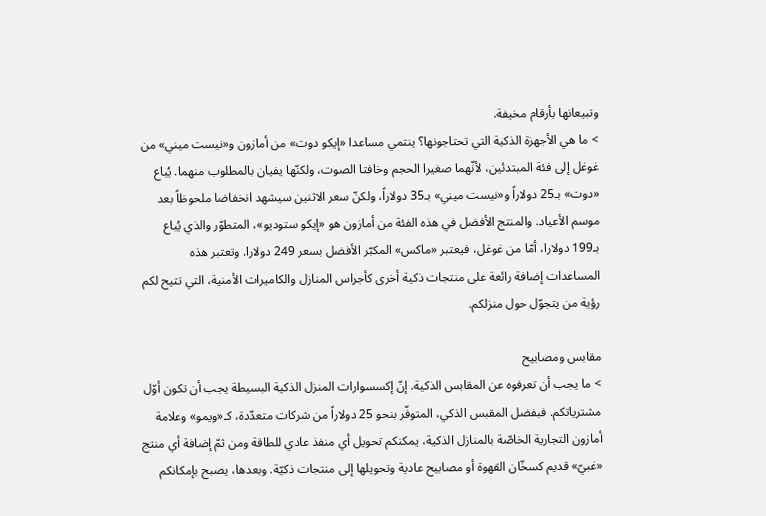وتبيعانها بأرقام مخيفة.
> ما هي الأجهزة الذكية التي تحتاجونها؟ ينتمي مساعدا «إيكو دوت» من أمازون و«نيست ميني» من غوغل إلى فئة المبتدئين، لأنّهما صغيرا الحجم وخافتا الصوت، ولكنّها يفيان بالمطلوب منهما. يُباع «دوت» بـ25 دولاراً و«نيست ميني» بـ35 دولاراً، ولكنّ سعر الاثنين سيشهد انخفاضا ملحوظاً بعد موسم الأعياد. والمنتج الأفضل في هذه الفئة من أمازون هو «إيكو ستوديو»، المتطوّر والذي يُباع بـ199 دولارا، أمّا من غوغل، فيعتبر «ماكس» المكبّر الأفضل بسعر 249 دولارا. وتعتبر هذه المساعدات إضافة رائعة على منتجات ذكية أخرى كأجراس المنازل والكاميرات الأمنية، التي تتيح لكم رؤية من يتجوّل حول منزلكم.

مقابس ومصابيح
> ما يجب أن تعرفوه عن المقابس الذكية. إنّ إكسسوارات المنزل الذكية البسيطة يجب أن تكون أوّل مشترياتكم. فبفضل المقبس الذكي، المتوفّر بنحو 25 دولاراً من شركات متعدّدة، كـ«ويمو» وعلامة أمازون التجارية الخاصّة بالمنازل الذكية، يمكنكم تحويل أي منفذ عادي للطاقة ومن ثمّ إضافة أي منتج «غبيّ» قديم كسخّان القهوة أو مصابيح عادية وتحويلها إلى منتجات ذكيّة. وبعدها، يصبح بإمكانكم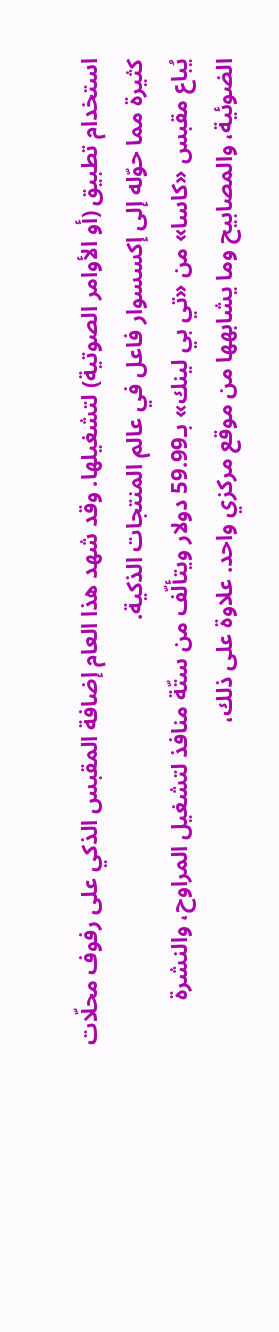استخدام تطبيق (أو الأوامر الصوتية) لتشغيلها. وقد شهد هذا العام إضافة المقبس الذكي على رفوف محلّات كثيرة مما حوّله إلى إكسسوار فاعل في عالم المنتجات الذكية.
يُباع مقبس «كاسا» من «تي بي لينك» بـ59.99 دولار ويتألّف من ستّة منافذ لتشغيل المراوح، والنشرة الضوئية، والمصابيح وما يشابهها من موقع مركزي واحد. علاوة على ذلك،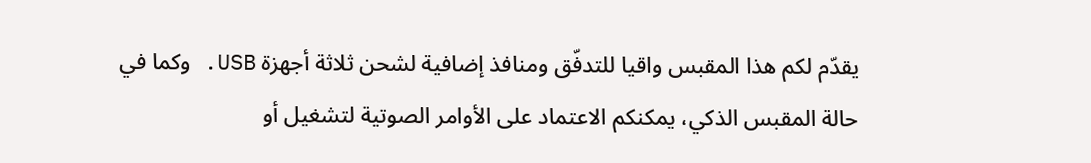يقدّم لكم هذا المقبس واقيا للتدفّق ومنافذ إضافية لشحن ثلاثة أجهزة USB. وكما في حالة المقبس الذكي، يمكنكم الاعتماد على الأوامر الصوتية لتشغيل أو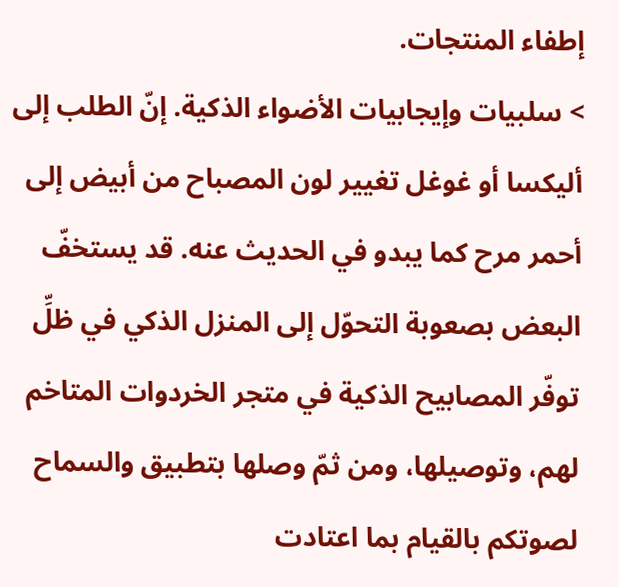إطفاء المنتجات.
> سلبيات وإيجابيات الأضواء الذكية. إنّ الطلب إلى أليكسا أو غوغل تغيير لون المصباح من أبيض إلى أحمر مرح كما يبدو في الحديث عنه. قد يستخفّ البعض بصعوبة التحوّل إلى المنزل الذكي في ظلِّ توفّر المصابيح الذكية في متجر الخردوات المتاخم لهم، وتوصيلها، ومن ثمّ وصلها بتطبيق والسماح لصوتكم بالقيام بما اعتادت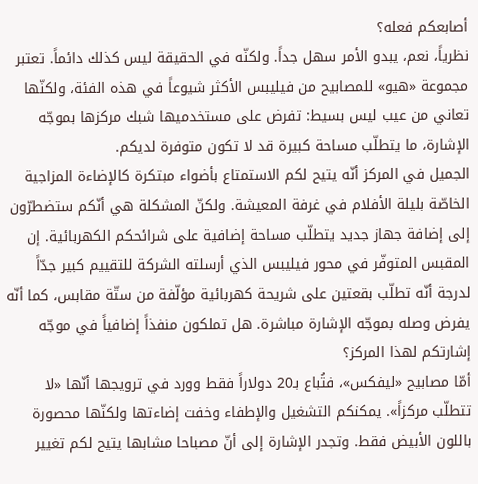أصابعكم فعله؟
نظرياً، نعم، يبدو الأمر سهل جداً. ولكنّه في الحقيقة ليس كذلك دائماً. تعتبر مجموعة «هيو» للمصابيح من فيليبس الأكثر شيوعاً في هذه الفئة، ولكنّها تعاني من عيب ليس بسيط: تفرض على مستخدميها شبك مركزها بموجّه الإشارة، ما يتطلّب مساحة كبيرة قد لا تكون متوفرة لديكم.
الجميل في المركز أنّه يتيح لكم الاستمتاع بأضواء مبتكرة كالإضاءة المزاجية الخاصّة بليلة الأفلام في غرفة المعيشة. ولكنّ المشكلة هي أنّكم ستضطرّون إلى إضافة جهاز جديد يتطلّب مساحة إضافية على شرائحكم الكهربائية. إن المقبس المتوفّر في محور فيليبس الذي أرسلته الشركة للتقييم كبير جدّاً لدرجة أنّه تطلّب بقعتين على شريحة كهربائية مؤلّفة من ستّة مقابس، كما أنّه يفرض وصله بموجّه الإشارة مباشرة. هل تملكون منفذاً إضافياً في موجّه إشارتكم لهذا المركز؟
أمّا مصابيح «ليفكس»، فتُباع بـ20 دولاراً فقط وورد في ترويجها أنّها «لا تتطلّب مركزاً». يمكنكم التشغيل والإطفاء وخفت إضاءتها ولكنّها محصورة باللون الأبيض فقط. وتجدر الإشارة إلى أنّ مصباحا مشابها يتيح لكم تغيير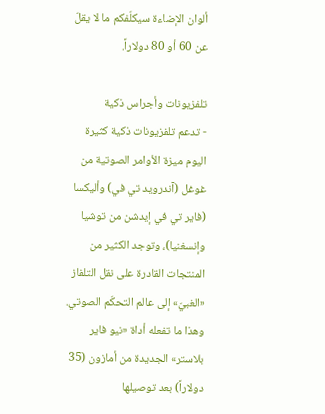ألوان الإضاءة سيكلّفكم ما لا يقلّ عن 60 أو 80 دولاراً.

تلفزيونات وأجراس ذكية
- تدعم تلفزيونات ذكية كثيرة اليوم ميزة الأوامر الصوتية من غوغل (آندرويد تي في) وأليكسا (فاير تي في إيدشن من توشيا وإنسغنيا)، وتوجد الكثير من المنتجات القادرة على نقل التلفاز «الغبيّ» إلى عالم التحكّم الصوتي. وهذا ما تفعله أداة «نيو فاير بلاستر» الجديدة من أمازون (35 دولاراً) بعد توصيلها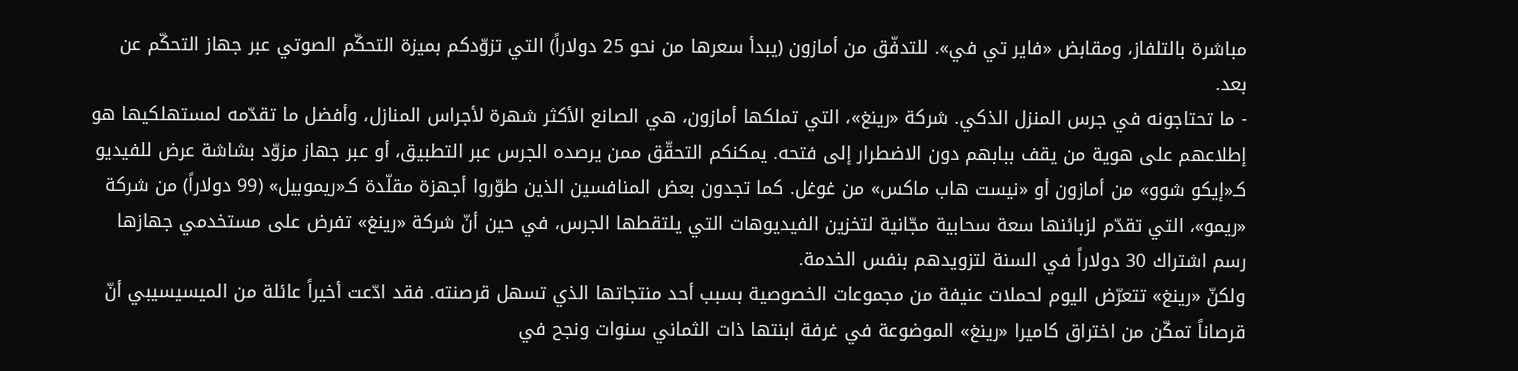مباشرة بالتلفاز، ومقابض «فاير تي في». للتدفّق من أمازون (يبدأ سعرها من نحو 25 دولاراً) التي تزوّدكم بميزة التحكّم الصوتي عبر جهاز التحكّم عن بعد.
- ما تحتاجونه في جرس المنزل الذكي. شركة «رينغ»، التي تملكها أمازون، هي الصانع الأكثر شهرة لأجراس المنازل، وأفضل ما تقدّمه لمستهلكيها هو إطلاعهم على هوية من يقف ببابهم دون الاضطرار إلى فتحه. يمكنكم التحقّق ممن يرصده الجرس عبر التطبيق، أو عبر جهاز مزوّد بشاشة عرض للفيديو كـ«إيكو شوو» من أمازون أو «نيست هاب ماكس» من غوغل. كما تجدون بعض المنافسين الذين طوّروا أجهزة مقلّدة كـ«ريموبيل» (99 دولاراً) من شركة «ريمو»، التي تقدّم لزبائنها سعة سحابية مجّانية لتخزين الفيديوهات التي يلتقطها الجرس، في حين أنّ شركة «رينغ» تفرض على مستخدمي جهازها رسم اشتراك 30 دولاراً في السنة لتزويدهم بنفس الخدمة.
ولكنّ «رينغ» تتعرّض اليوم لحملات عنيفة من مجموعات الخصوصية بسبب أحد منتجاتها الذي تسهل قرصنته. فقد ادّعت أخيراً عائلة من الميسيسيبي أنّ قرصاناً تمكّن من اختراق كاميرا «رينغ» الموضوعة في غرفة ابنتها ذات الثماني سنوات ونجح في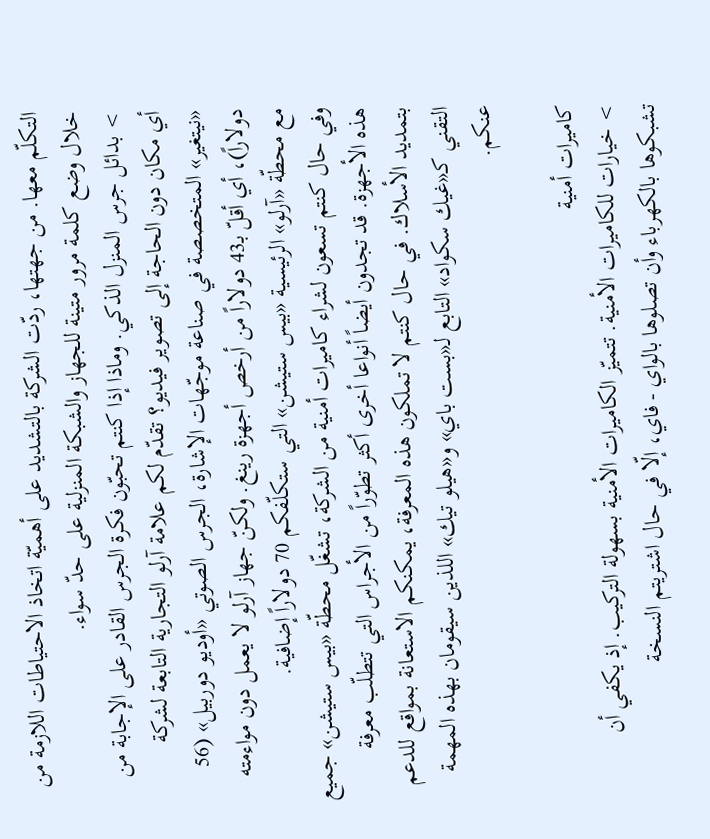التكلّم معها. من جهتها، ردّت الشركة بالتشديد على أهميّة اتخاذ الاحتياطات اللازمة من خلال وضع كلمة مرور متينة للجهاز والشبكة المنزلية على حدّ سواء.
> بدائل جرس المنزل الذكي. وماذا إذا كنتم تحبّون فكرة الجرس القادر على الإجابة من أي مكان دون الحاجة إلى تصوير فيديو؟ تقدّم لكم علامة آرلو التجارية التابعة لشركة «نيتغير» المتخصصة في صناعة موجّهات الإشارة، الجرس الصوتي «أوديو دوربيل» (56 دولاراً)، أي أقلّ بـ43 دولاراً من أرخص أجهزة رينغ. ولكنّ جهاز آرلو لا يعمل دون مواءمته مع محطّة «آرلو» الرئيسية «بيس ستيشن» التي ستكلّفكم 70 دولاراً إضافية.
وفي حال كنتم تسعون لشراء كاميرات أمنية من الشركة، تشغّل محطّة «بيس ستيشن» جميع هذه الأجهزة. قد تجدون أيضاً أنواعا أخرى أكثر تطوّراً من الأجراس التي تتطلّب معرفة بتمديد الأسلاك. في حال كنتم لا تملكون هذه المعرفة، يمكنكم الاستعانة بمواقع للدعم التقني كـ«غيك سكواد» التابع لـ«بست باي» و«هيلو تيك» اللذين سيقومان بهذه المهمة عنكم.

كاميرات أمنية
> خيارات للكاميرات الأمنية. تتميّز الكاميرات الأمنية بسهولة التركيب. إذ يكفي أن تشبكوها بالكهرباء وأن تصلوها بالواي - فاي، إلّا في حال اشتريتم النسخة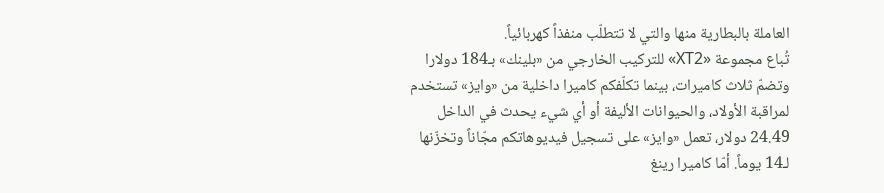العاملة بالبطارية منها والتي لا تتطلّب منفذاً كهربائياً.
تُباع مجموعة «XT2» للتركيب الخارجي من «بلينك» بـ184 دولارا وتضمّ ثلاث كاميرات، بينما تكلّفكم كاميرا داخلية من «وايز» تستخدم لمراقبة الأولاد، والحيوانات الأليفة أو أي شيء يحدث في الداخل 24.49 دولار، تعمل «وايز» على تسجيل فيديوهاتكم مجّاناً وتخزّنها لـ14 يوماً. أمّا كاميرا رينغ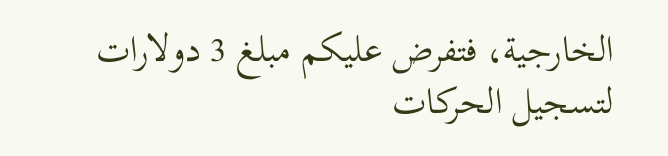الخارجية، فتفرض عليكم مبلغ 3 دولارات لتسجيل الحركات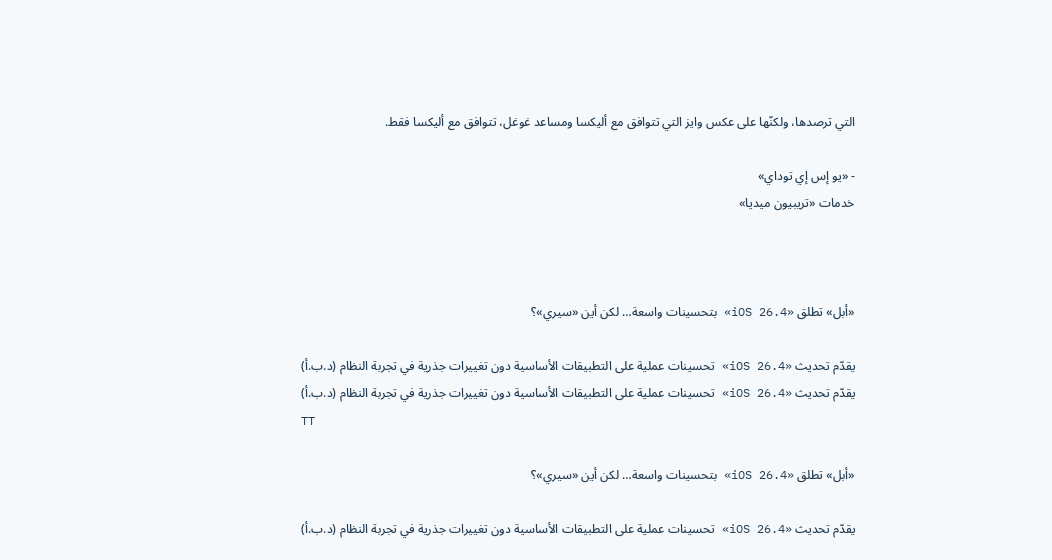التي ترصدها، ولكنّها على عكس وايز التي تتوافق مع أليكسا ومساعد غوغل، تتوافق مع أليكسا فقط.

- «يو إس إي توداي»
خدمات «تريبيون ميديا»



«أبل» تطلق «iOS 26.4» بتحسينات واسعة… لكن أين «سيري»؟

يقدّم تحديث «iOS 26.4» تحسينات عملية على التطبيقات الأساسية دون تغييرات جذرية في تجربة النظام (د.ب.أ)
يقدّم تحديث «iOS 26.4» تحسينات عملية على التطبيقات الأساسية دون تغييرات جذرية في تجربة النظام (د.ب.أ)
TT

«أبل» تطلق «iOS 26.4» بتحسينات واسعة… لكن أين «سيري»؟

يقدّم تحديث «iOS 26.4» تحسينات عملية على التطبيقات الأساسية دون تغييرات جذرية في تجربة النظام (د.ب.أ)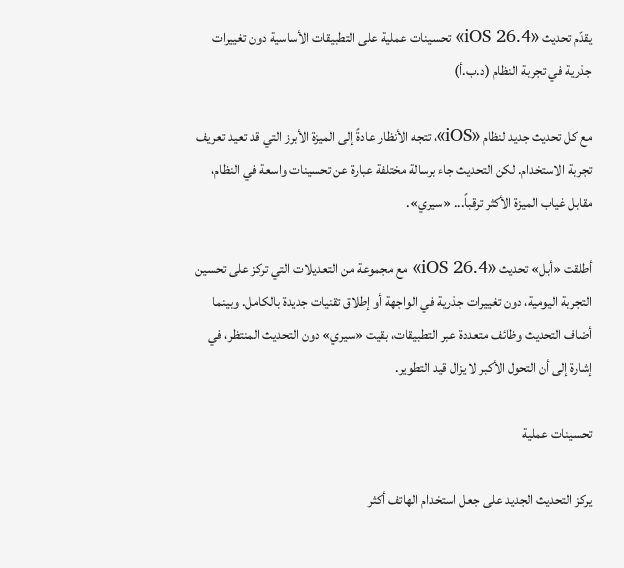يقدّم تحديث «iOS 26.4» تحسينات عملية على التطبيقات الأساسية دون تغييرات جذرية في تجربة النظام (د.ب.أ)

مع كل تحديث جديد لنظام «iOS»، تتجه الأنظار عادةً إلى الميزة الأبرز التي قد تعيد تعريف تجربة الاستخدام. لكن التحديث جاء برسالة مختلفة عبارة عن تحسينات واسعة في النظام، مقابل غياب الميزة الأكثر ترقباً... «سيري».

أطلقت «أبل» تحديث «iOS 26.4» مع مجموعة من التعديلات التي تركز على تحسين التجربة اليومية، دون تغييرات جذرية في الواجهة أو إطلاق تقنيات جديدة بالكامل. وبينما أضاف التحديث وظائف متعددة عبر التطبيقات، بقيت «سيري» دون التحديث المنتظر، في إشارة إلى أن التحول الأكبر لا يزال قيد التطوير.

تحسينات عملية

يركز التحديث الجديد على جعل استخدام الهاتف أكثر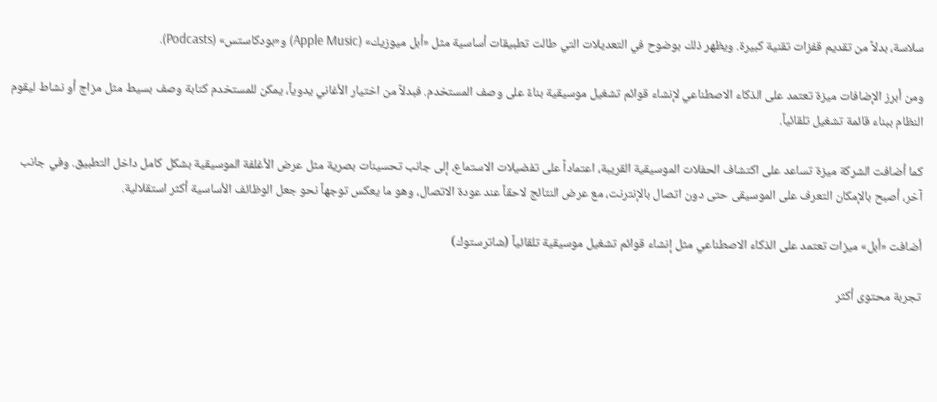سلاسة، بدلاً من تقديم قفزات تقنية كبيرة. ويظهر ذلك بوضوح في التعديلات التي طالت تطبيقات أساسية مثل «أبل ميوزيك» (Apple Music) و«بودكاستس» (Podcasts).

ومن أبرز الإضافات ميزة تعتمد على الذكاء الاصطناعي لإنشاء قوائم تشغيل موسيقية بناءً على وصف المستخدم. فبدلاً من اختيار الأغاني يدوياً، يمكن للمستخدم كتابة وصف بسيط مثل مزاج أو نشاط ليقوم النظام ببناء قائمة تشغيل تلقائياً.

كما أضافت الشركة ميزة تساعد على اكتشاف الحفلات الموسيقية القريبة، اعتماداً على تفضيلات الاستماع، إلى جانب تحسينات بصرية مثل عرض الأغلفة الموسيقية بشكل كامل داخل التطبيق. وفي جانب آخر، أصبح بالإمكان التعرف على الموسيقى حتى دون اتصال بالإنترنت، مع عرض النتائج لاحقاً عند عودة الاتصال، وهو ما يعكس توجهاً نحو جعل الوظائف الأساسية أكثر استقلالية.

أضافت «أبل» ميزات تعتمد على الذكاء الاصطناعي مثل إنشاء قوائم تشغيل موسيقية تلقائياً (شاترستوك)

تجربة محتوى أكثر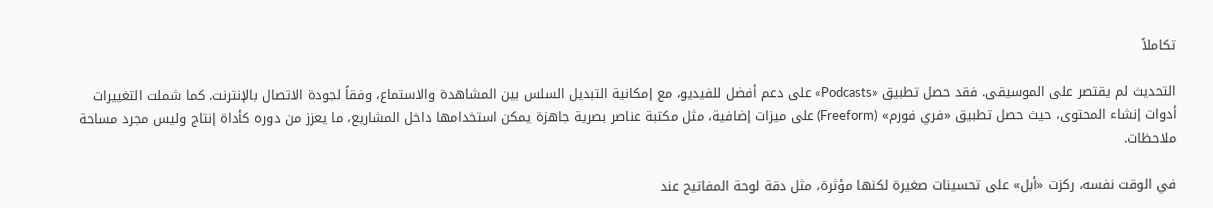تكاملاً

التحديث لم يقتصر على الموسيقى. فقد حصل تطبيق «Podcasts» على دعم أفضل للفيديو، مع إمكانية التبديل السلس بين المشاهدة والاستماع، وفقاً لجودة الاتصال بالإنترنت. كما شملت التغييرات أدوات إنشاء المحتوى، حيث حصل تطبيق «فري فورم» (Freeform) على ميزات إضافية، مثل مكتبة عناصر بصرية جاهزة يمكن استخدامها داخل المشاريع، ما يعزز من دوره كأداة إنتاج وليس مجرد مساحة ملاحظات.

في الوقت نفسه، ركزت «أبل» على تحسينات صغيرة لكنها مؤثرة، مثل دقة لوحة المفاتيح عند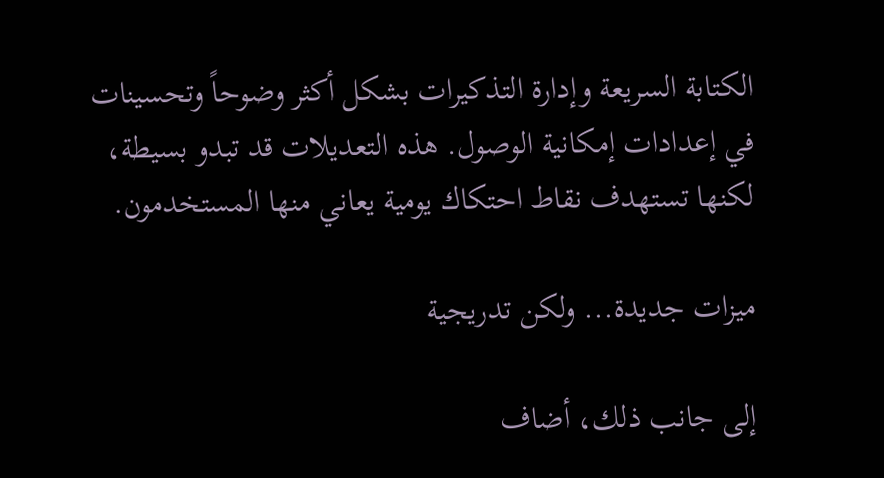الكتابة السريعة وإدارة التذكيرات بشكل أكثر وضوحاً وتحسينات في إعدادات إمكانية الوصول. هذه التعديلات قد تبدو بسيطة، لكنها تستهدف نقاط احتكاك يومية يعاني منها المستخدمون.

ميزات جديدة... ولكن تدريجية

إلى جانب ذلك، أضاف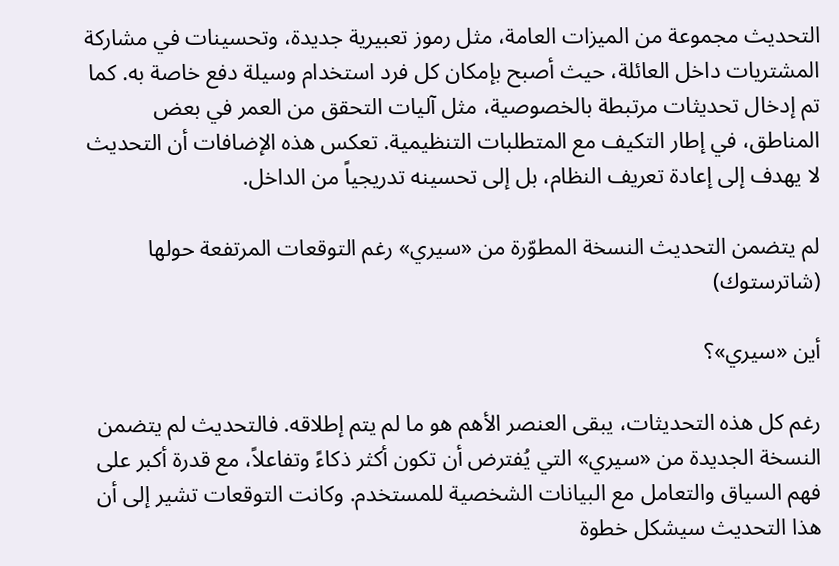التحديث مجموعة من الميزات العامة، مثل رموز تعبيرية جديدة، وتحسينات في مشاركة المشتريات داخل العائلة، حيث أصبح بإمكان كل فرد استخدام وسيلة دفع خاصة به. كما تم إدخال تحديثات مرتبطة بالخصوصية، مثل آليات التحقق من العمر في بعض المناطق، في إطار التكيف مع المتطلبات التنظيمية. تعكس هذه الإضافات أن التحديث لا يهدف إلى إعادة تعريف النظام، بل إلى تحسينه تدريجياً من الداخل.

لم يتضمن التحديث النسخة المطوّرة من «سيري» رغم التوقعات المرتفعة حولها (شاترستوك)

أين «سيري»؟

رغم كل هذه التحديثات، يبقى العنصر الأهم هو ما لم يتم إطلاقه. فالتحديث لم يتضمن النسخة الجديدة من «سيري» التي يُفترض أن تكون أكثر ذكاءً وتفاعلاً، مع قدرة أكبر على فهم السياق والتعامل مع البيانات الشخصية للمستخدم. وكانت التوقعات تشير إلى أن هذا التحديث سيشكل خطوة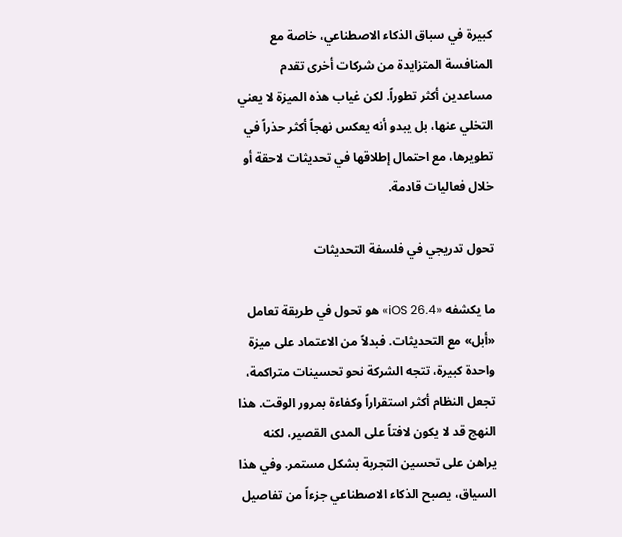كبيرة في سباق الذكاء الاصطناعي، خاصة مع المنافسة المتزايدة من شركات أخرى تقدم مساعدين أكثر تطوراً. لكن غياب هذه الميزة لا يعني التخلي عنها، بل يبدو أنه يعكس نهجاً أكثر حذراً في تطويرها، مع احتمال إطلاقها في تحديثات لاحقة أو خلال فعاليات قادمة.

تحول تدريجي في فلسفة التحديثات

ما يكشفه «iOS 26.4» هو تحول في طريقة تعامل «أبل» مع التحديثات. فبدلاً من الاعتماد على ميزة واحدة كبيرة، تتجه الشركة نحو تحسينات متراكمة، تجعل النظام أكثر استقراراً وكفاءة بمرور الوقت. هذا النهج قد لا يكون لافتاً على المدى القصير، لكنه يراهن على تحسين التجربة بشكل مستمر. وفي هذا السياق، يصبح الذكاء الاصطناعي جزءاً من تفاصيل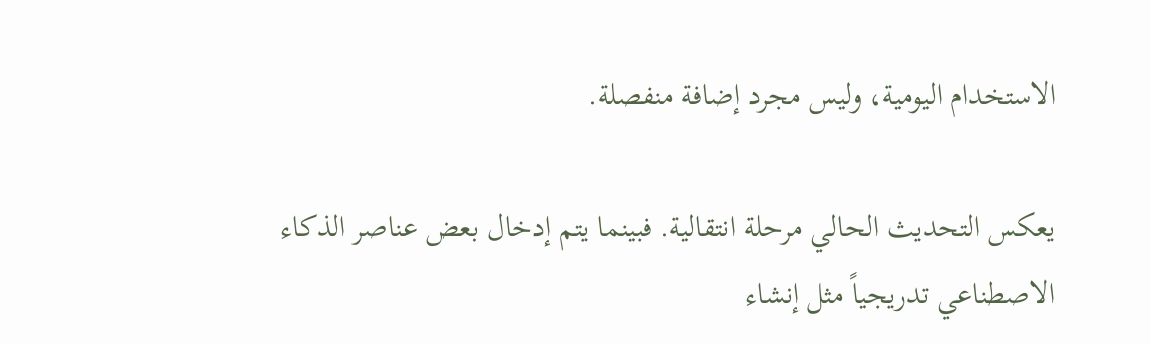الاستخدام اليومية، وليس مجرد إضافة منفصلة.

يعكس التحديث الحالي مرحلة انتقالية. فبينما يتم إدخال بعض عناصر الذكاء الاصطناعي تدريجياً مثل إنشاء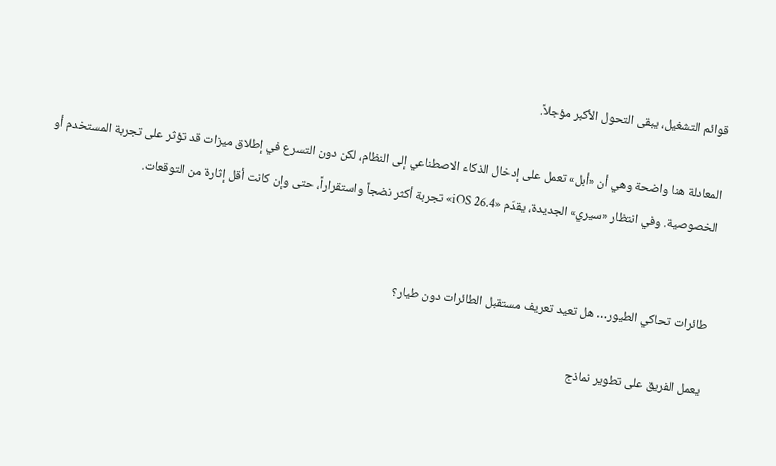قوائم التشغيل، يبقى التحول الأكبر مؤجلاً.

المعادلة هنا واضحة وهي أن «أبل» تعمل على إدخال الذكاء الاصطناعي إلى النظام، لكن دون التسرع في إطلاق ميزات قد تؤثر على تجربة المستخدم أو الخصوصية. وفي انتظار «سيري» الجديدة، يقدّم «iOS 26.4» تجربة أكثر نضجاً واستقراراً، حتى وإن كانت أقل إثارة من التوقعات.


طائرات تحاكي الطيور… هل تعيد تعريف مستقبل الطائرات دون طيار؟

يعمل الفريق على تطوير نماذج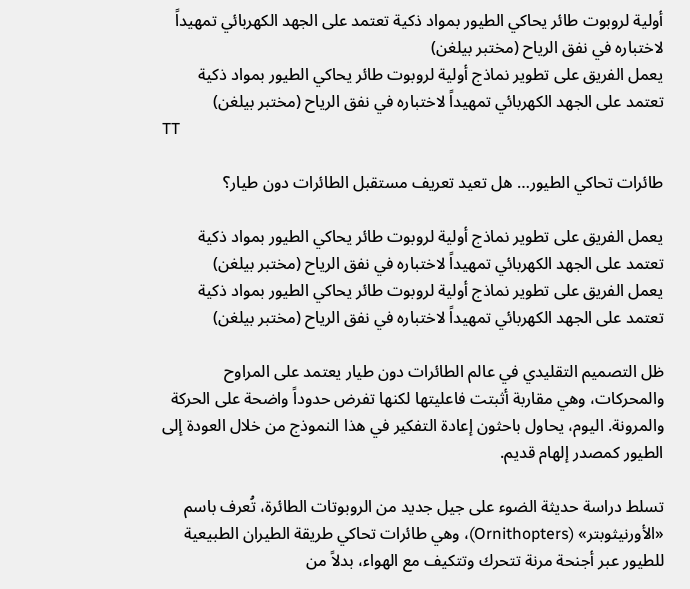أولية لروبوت طائر يحاكي الطيور بمواد ذكية تعتمد على الجهد الكهربائي تمهيداً لاختباره في نفق الرياح (مختبر بيلغن)
يعمل الفريق على تطوير نماذج أولية لروبوت طائر يحاكي الطيور بمواد ذكية تعتمد على الجهد الكهربائي تمهيداً لاختباره في نفق الرياح (مختبر بيلغن)
TT

طائرات تحاكي الطيور… هل تعيد تعريف مستقبل الطائرات دون طيار؟

يعمل الفريق على تطوير نماذج أولية لروبوت طائر يحاكي الطيور بمواد ذكية تعتمد على الجهد الكهربائي تمهيداً لاختباره في نفق الرياح (مختبر بيلغن)
يعمل الفريق على تطوير نماذج أولية لروبوت طائر يحاكي الطيور بمواد ذكية تعتمد على الجهد الكهربائي تمهيداً لاختباره في نفق الرياح (مختبر بيلغن)

ظل التصميم التقليدي في عالم الطائرات دون طيار يعتمد على المراوح والمحركات، وهي مقاربة أثبتت فاعليتها لكنها تفرض حدوداً واضحة على الحركة والمرونة. اليوم، يحاول باحثون إعادة التفكير في هذا النموذج من خلال العودة إلى الطيور كمصدر إلهام قديم.

تسلط دراسة حديثة الضوء على جيل جديد من الروبوتات الطائرة، تُعرف باسم «الأورنيثوبتر» (Ornithopters)، وهي طائرات تحاكي طريقة الطيران الطبيعية للطيور عبر أجنحة مرنة تتحرك وتتكيف مع الهواء، بدلاً من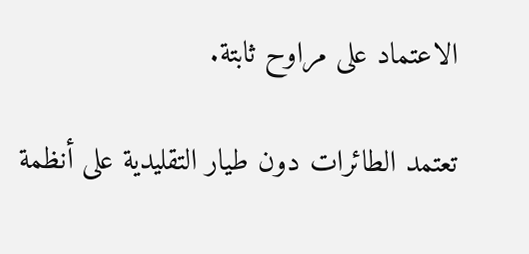الاعتماد على مراوح ثابتة.

تعتمد الطائرات دون طيار التقليدية على أنظمة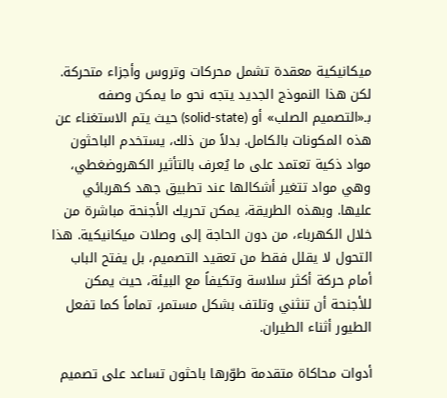ميكانيكية معقدة تشمل محركات وتروس وأجزاء متحركة. لكن هذا النموذج الجديد يتجه نحو ما يمكن وصفه بـ«التصميم الصلب» أو (solid-state) حيث يتم الاستغناء عن هذه المكونات بالكامل. بدلاً من ذلك، يستخدم الباحثون مواد ذكية تعتمد على ما يُعرف بالتأثير الكهروضغطي، وهي مواد تتغير أشكالها عند تطبيق جهد كهربائي عليها. وبهذه الطريقة، يمكن تحريك الأجنحة مباشرة من خلال الكهرباء، من دون الحاجة إلى وصلات ميكانيكية. هذا التحول لا يقلل فقط من تعقيد التصميم، بل يفتح الباب أمام حركة أكثر سلاسة وتكيفاً مع البيئة، حيث يمكن للأجنحة أن تنثني وتلتف بشكل مستمر، تماماً كما تفعل الطيور أثناء الطيران.

أدوات محاكاة متقدمة طوّرها باحثون تساعد على تصميم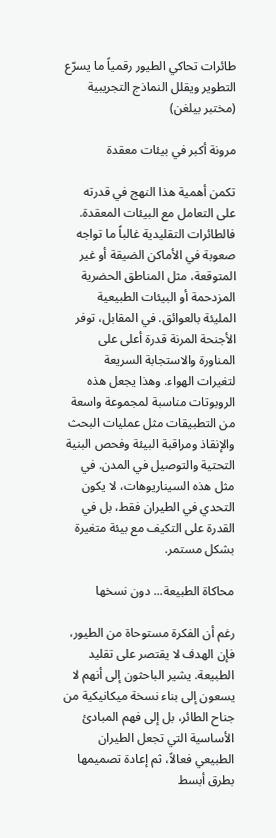طائرات تحاكي الطيور رقمياً ما يسرّع التطوير ويقلل النماذج التجريبية (مختبر بيلغن)

مرونة أكبر في بيئات معقدة

تكمن أهمية هذا النهج في قدرته على التعامل مع البيئات المعقدة. فالطائرات التقليدية غالباً ما تواجه صعوبة في الأماكن الضيقة أو غير المتوقعة، مثل المناطق الحضرية المزدحمة أو البيئات الطبيعية المليئة بالعوائق. في المقابل، توفر الأجنحة المرنة قدرة أعلى على المناورة والاستجابة السريعة لتغيرات الهواء. وهذا يجعل هذه الروبوتات مناسبة لمجموعة واسعة من التطبيقات مثل عمليات البحث والإنقاذ ومراقبة البيئة وفحص البنية التحتية والتوصيل في المدن. في مثل هذه السيناريوهات، لا يكون التحدي في الطيران فقط، بل في القدرة على التكيف مع بيئة متغيرة بشكل مستمر.

محاكاة الطبيعة... دون نسخها

رغم أن الفكرة مستوحاة من الطيور، فإن الهدف لا يقتصر على تقليد الطبيعة. يشير الباحثون إلى أنهم لا يسعون إلى بناء نسخة ميكانيكية من جناح الطائر، بل إلى فهم المبادئ الأساسية التي تجعل الطيران الطبيعي فعالاً، ثم إعادة تصميمها بطرق أبسط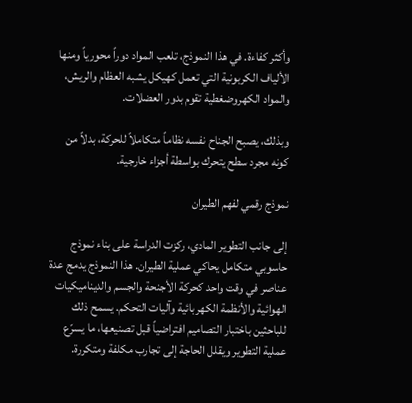وأكثر كفاءة. في هذا النموذج، تلعب المواد دوراً محورياً ومنها الألياف الكربونية التي تعمل كهيكل يشبه العظام والريش، والمواد الكهروضغطية تقوم بدور العضلات.

وبذلك، يصبح الجناح نفسه نظاماً متكاملاً للحركة، بدلاً من كونه مجرد سطح يتحرك بواسطة أجزاء خارجية.

نموذج رقمي لفهم الطيران

إلى جانب التطوير المادي، ركزت الدراسة على بناء نموذج حاسوبي متكامل يحاكي عملية الطيران. هذا النموذج يدمج عدة عناصر في وقت واحد كحركة الأجنحة والجسم والديناميكيات الهوائية والأنظمة الكهربائية وآليات التحكم. يسمح ذلك للباحثين باختبار التصاميم افتراضياً قبل تصنيعها، ما يسرّع عملية التطوير ويقلل الحاجة إلى تجارب مكلفة ومتكررة.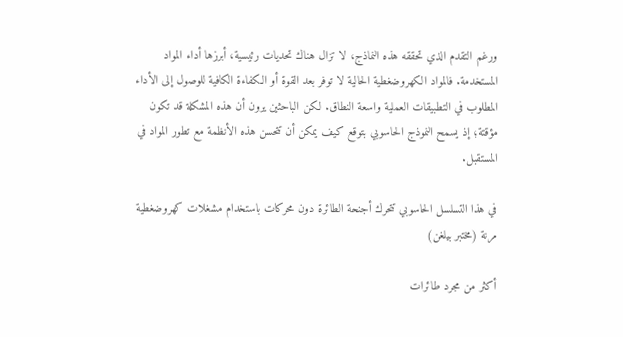ورغم التقدم الذي تحققه هذه النماذج، لا تزال هناك تحديات رئيسية، أبرزها أداء المواد المستخدمة. فالمواد الكهروضغطية الحالية لا توفر بعد القوة أو الكفاءة الكافية للوصول إلى الأداء المطلوب في التطبيقات العملية واسعة النطاق. لكن الباحثين يرون أن هذه المشكلة قد تكون مؤقتة؛ إذ يسمح النموذج الحاسوبي بتوقع كيف يمكن أن تتحسن هذه الأنظمة مع تطور المواد في المستقبل.

في هذا التسلسل الحاسوبي تتحرك أجنحة الطائرة دون محركات باستخدام مشغلات كهروضغطية مرنة (مختبر بيلغن)

أكثر من مجرد طائرات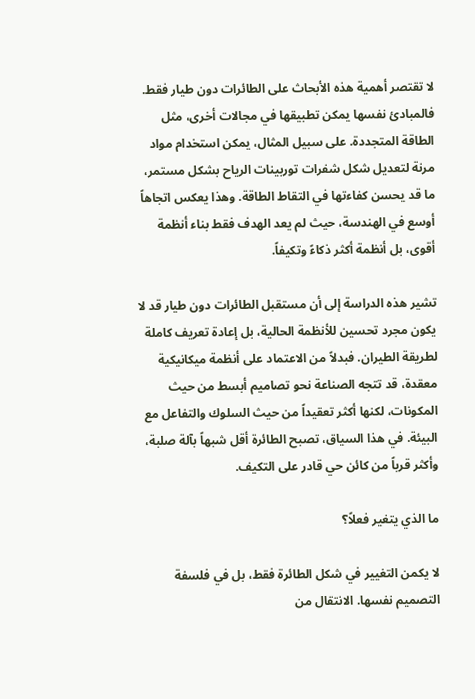لا تقتصر أهمية هذه الأبحاث على الطائرات دون طيار فقط. فالمبادئ نفسها يمكن تطبيقها في مجالات أخرى، مثل الطاقة المتجددة. على سبيل المثال، يمكن استخدام مواد مرنة لتعديل شكل شفرات توربينات الرياح بشكل مستمر، ما قد يحسن كفاءتها في التقاط الطاقة. وهذا يعكس اتجاهاً أوسع في الهندسة، حيث لم يعد الهدف فقط بناء أنظمة أقوى، بل أنظمة أكثر ذكاءً وتكيفاً.

تشير هذه الدراسة إلى أن مستقبل الطائرات دون طيار قد لا يكون مجرد تحسين للأنظمة الحالية، بل إعادة تعريف كاملة لطريقة الطيران. فبدلاً من الاعتماد على أنظمة ميكانيكية معقدة، قد تتجه الصناعة نحو تصاميم أبسط من حيث المكونات، لكنها أكثر تعقيداً من حيث السلوك والتفاعل مع البيئة. في هذا السياق، تصبح الطائرة أقل شبهاً بآلة صلبة، وأكثر قرباً من كائن حي قادر على التكيف.

ما الذي يتغير فعلاً؟

لا يكمن التغيير في شكل الطائرة فقط، بل في فلسفة التصميم نفسها. الانتقال من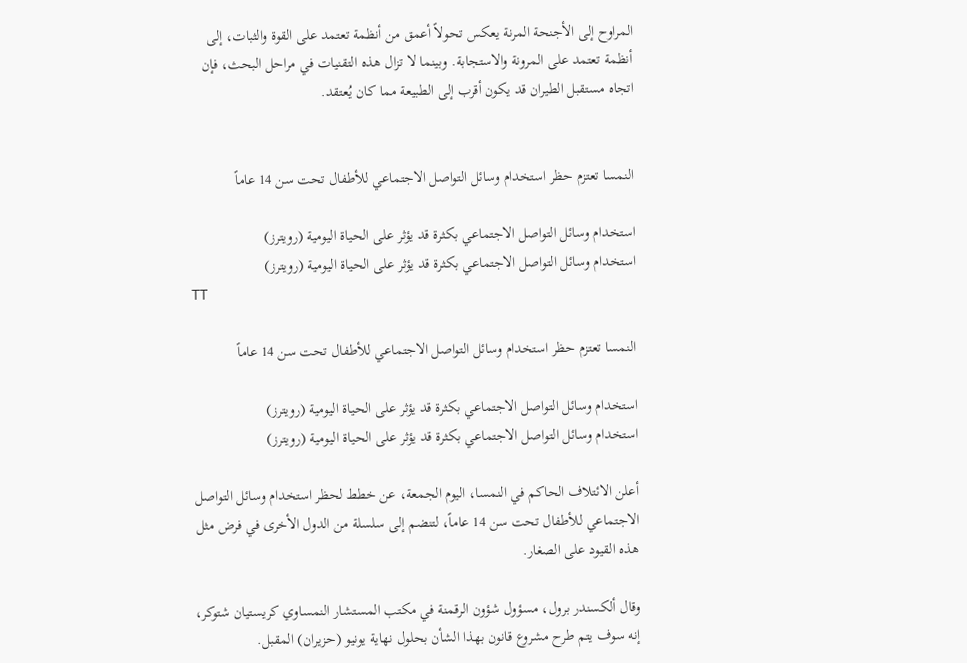المراوح إلى الأجنحة المرنة يعكس تحولاً أعمق من أنظمة تعتمد على القوة والثبات، إلى أنظمة تعتمد على المرونة والاستجابة. وبينما لا تزال هذه التقنيات في مراحل البحث، فإن اتجاه مستقبل الطيران قد يكون أقرب إلى الطبيعة مما كان يُعتقد.


النمسا تعتزم حظر استخدام وسائل التواصل الاجتماعي للأطفال تحت سن 14 عاماً

استخدام وسائل التواصل الاجتماعي بكثرة قد يؤثر على الحياة اليومية (رويترز)
استخدام وسائل التواصل الاجتماعي بكثرة قد يؤثر على الحياة اليومية (رويترز)
TT

النمسا تعتزم حظر استخدام وسائل التواصل الاجتماعي للأطفال تحت سن 14 عاماً

استخدام وسائل التواصل الاجتماعي بكثرة قد يؤثر على الحياة اليومية (رويترز)
استخدام وسائل التواصل الاجتماعي بكثرة قد يؤثر على الحياة اليومية (رويترز)

أعلن الائتلاف الحاكم في النمسا، اليوم الجمعة، عن خطط لحظر استخدام وسائل التواصل الاجتماعي للأطفال تحت سن 14 عاماً، لتنضم إلى سلسلة من الدول الأخرى في فرض مثل هذه القيود على الصغار.

وقال ألكسندر برول، مسؤول شؤون الرقمنة في مكتب المستشار النمساوي كريستيان شتوكر، إنه سوف يتم طرح مشروع قانون بهذا الشأن بحلول نهاية يونيو (حزيران) المقبل.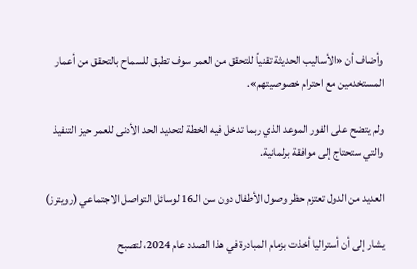وأضاف أن «الأساليب الحديثة تقنياً للتحقق من العمر سوف تطبق للسماح بالتحقق من أعمار المستخدمين مع احترام خصوصيتهم».

ولم يتضح على الفور الموعد الذي ربما تدخل فيه الخطة لتحديد الحد الأدنى للعمر حيز التنفيذ والتي ستحتاج إلى موافقة برلمانية.

العديد من الدول تعتزم حظر وصول الأطفال دون سن الـ16 لوسائل التواصل الاجتماعي (رويترز)

يشار إلى أن أستراليا أخذت بزمام المبادرة في هذا الصدد عام 2024، لتصبح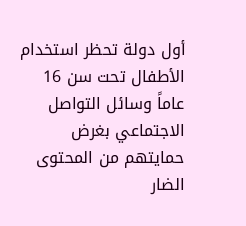أول دولة تحظر استخدام الأطفال تحت سن 16 عاماً وسائل التواصل الاجتماعي بغرض حمايتهم من المحتوى الضار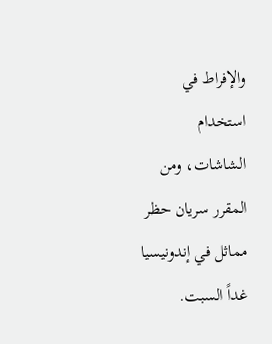والإفراط في استخدام الشاشات، ومن المقرر سريان حظر مماثل في إندونيسيا غداً السبت.